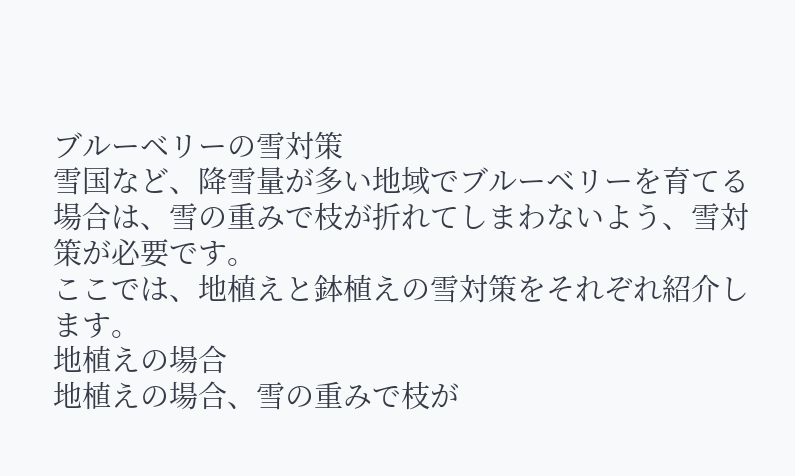ブルーベリーの雪対策
雪国など、降雪量が多い地域でブルーベリーを育てる場合は、雪の重みで枝が折れてしまわないよう、雪対策が必要です。
ここでは、地植えと鉢植えの雪対策をそれぞれ紹介します。
地植えの場合
地植えの場合、雪の重みで枝が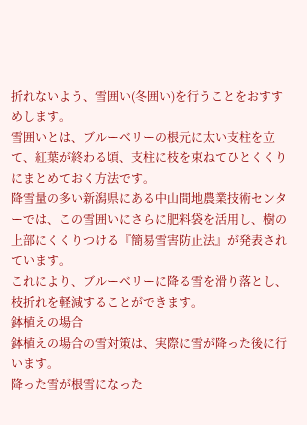折れないよう、雪囲い(冬囲い)を行うことをおすすめします。
雪囲いとは、ブルーベリーの根元に太い支柱を立て、紅葉が終わる頃、支柱に枝を束ねてひとくくりにまとめておく方法です。
降雪量の多い新潟県にある中山間地農業技術センターでは、この雪囲いにさらに肥料袋を活用し、樹の上部にくくりつける『簡易雪害防止法』が発表されています。
これにより、ブルーベリーに降る雪を滑り落とし、枝折れを軽減することができます。
鉢植えの場合
鉢植えの場合の雪対策は、実際に雪が降った後に行います。
降った雪が根雪になった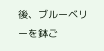後、ブルーベリーを鉢ご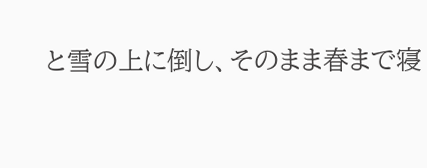と雪の上に倒し、そのまま春まで寝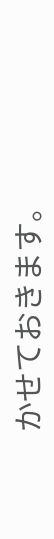かせておきます。